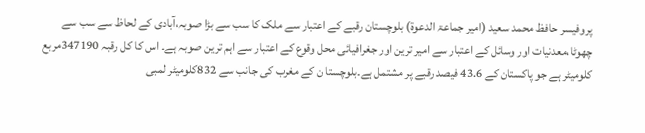پروفیسر حافظ محمد سعید (امیر جماعۃ الدعوۃ) بلوچستان رقبے کے اعتبار سے ملک کا سب سے بڑا صوبہ،آبادی کے لحاظ سے سب سے چھوٹا،معدنیات اور وسائل کے اعتبار سے امیر ترین اور جغرافیائی محل وقوع کے اعتبار سے اہم ترین صوبہ ہے۔ اس کا کل رقبہ 347190مربع کلومیٹر ہے جو پاکستان کے 43.6 فیصد رقبے پر مشتمل ہے۔بلوچستا ن کے مغرب کی جانب سے 832کلومیٹر لمبی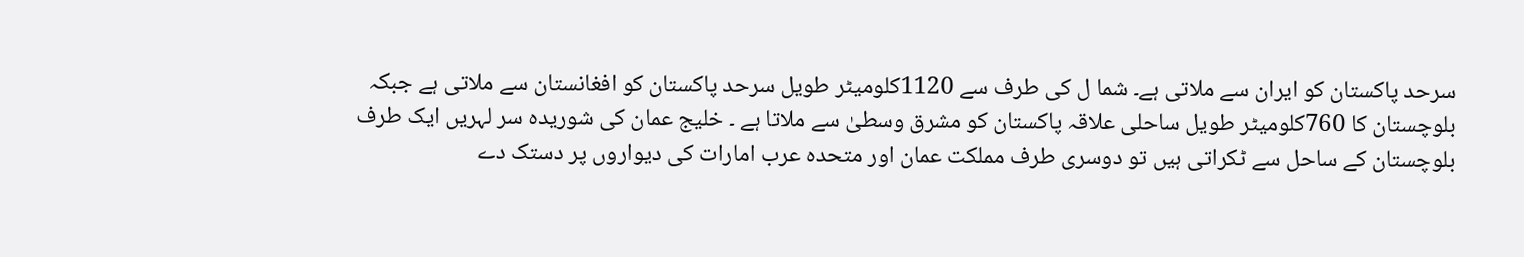سرحد پاکستان کو ایران سے ملاتی ہے۔ شما ل کی طرف سے 1120کلومیٹر طویل سرحد پاکستان کو افغانستان سے ملاتی ہے جبکہ بلوچستان کا 760کلومیٹر طویل ساحلی علاقہ پاکستان کو مشرق وسطیٰ سے ملاتا ہے ۔ خلیج عمان کی شوریدہ سر لہریں ایک طرف بلوچستان کے ساحل سے ٹکراتی ہیں تو دوسری طرف مملکت عمان اور متحدہ عرب امارات کی دیواروں پر دستک دے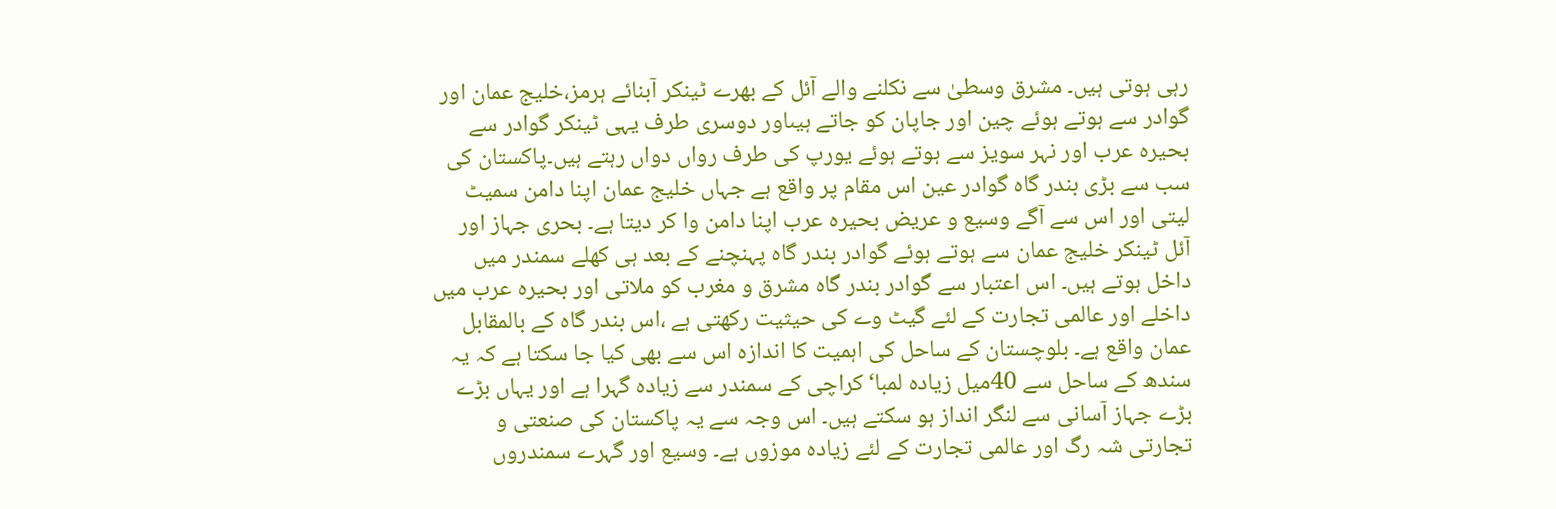رہی ہوتی ہیں۔ مشرق وسطیٰ سے نکلنے والے آئل کے بھرے ٹینکر آبنائے ہرمز،خلیج عمان اور گوادر سے ہوتے ہوئے چین اور جاپان کو جاتے ہیںاور دوسری طرف یہی ٹینکر گوادر سے بحیرہ عرب اور نہر سویز سے ہوتے ہوئے یورپ کی طرف رواں دواں رہتے ہیں۔پاکستان کی سب سے بڑی بندر گاہ گوادر عین اس مقام پر واقع ہے جہاں خلیج عمان اپنا دامن سمیٹ لیتی اور اس سے آگے وسیع و عریض بحیرہ عرب اپنا دامن وا کر دیتا ہے۔ بحری جہاز اور آئل ٹینکر خلیج عمان سے ہوتے ہوئے گوادر بندر گاہ پہنچنے کے بعد ہی کھلے سمندر میں داخل ہوتے ہیں۔ اس اعتبار سے گوادر بندر گاہ مشرق و مغرب کو ملاتی اور بحیرہ عرب میں داخلے اور عالمی تجارت کے لئے گیٹ وے کی حیثیت رکھتی ہے ،اس بندر گاہ کے بالمقابل عمان واقع ہے۔ بلوچستان کے ساحل کی اہمیت کا اندازہ اس سے بھی کیا جا سکتا ہے کہ یہ سندھ کے ساحل سے 40میل زیادہ لمبا‘ کراچی کے سمندر سے زیادہ گہرا ہے اور یہاں بڑے بڑے جہاز آسانی سے لنگر انداز ہو سکتے ہیں۔ اس وجہ سے یہ پاکستان کی صنعتی و تجارتی شہ رگ اور عالمی تجارت کے لئے زیادہ موزوں ہے۔ وسیع اور گہرے سمندروں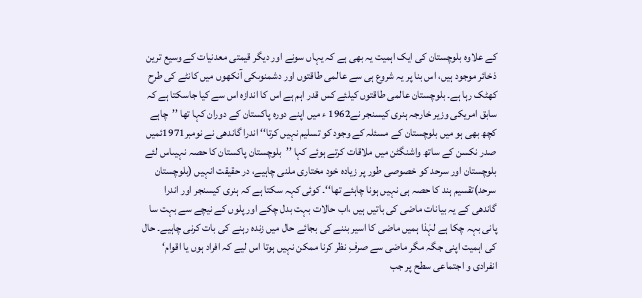کے علاوہ بلوچستان کی ایک اہمیت یہ بھی ہے کہ یہاں سونے اور دیگر قیمتی معدنیات کے وسیع ترین ذخائر موجود ہیں، اس بنا پر یہ شروع ہی سے عالمی طاقتوں اور دشمنوںکی آنکھوں میں کانٹے کی طرح کھٹک رہا ہے۔ بلوچستان عالمی طاقتوں کیلئے کس قدر اہم ہے اس کا اندازہ اس سے کیا جاسکتا ہے کہ سابق امریکی وزیر خارجہ ہنری کیسنجر نے1962 ء میں اپنے دورہ پاکستان کے دوران کہا تھا ’’چاہے کچھ بھی ہو میں بلوچستان کے مسئلہ کے وجود کو تسلیم نہیں کرتا‘‘ اندرا گاندھی نے نومبر1971ئمیں صدر نکسن کے ساتھ واشنگٹن میں ملاقات کرتے ہوئے کہا ’’بلوچستان پاکستان کا حصہ نہیںاس لئے بلوچستان اور سرحد کو خصوصی طور پر زیادہ خود مختاری ملنی چاہیے، در حقیقت انہیں (بلوچستان سرحد)تقسیم ہند کا حصہ ہی نہیں ہونا چاہئے تھا‘‘۔ کوئی کہہ سکتا ہے کہ ہنری کیسنجر اور اندرا گاندھی کے یہ بیانات ماضی کی باتیں ہیں ،اب حالات بہت بدل چکے اور پلوں کے نیچے سے بہت سا پانی بہہ چکا ہے لہٰذا ہمیں ماضی کا اسیر بننے کی بجائے حال میں زندہ رہنے کی بات کرنی چاہیے۔ حال کی اہمیت اپنی جگہ مگر ماضی سے صرفِ نظر کرنا ممکن نہیں ہوتا اس لیے کہ افراد ہوں یا اقوام‘ انفرادی و اجتماعی سطح پر جب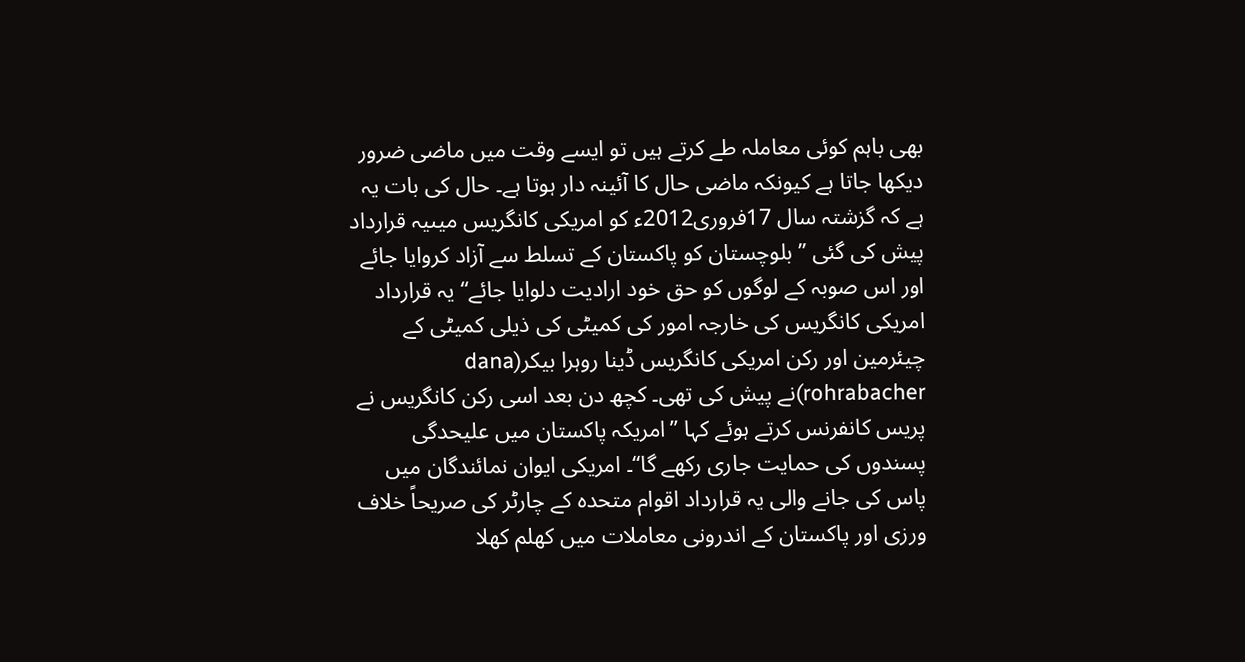بھی باہم کوئی معاملہ طے کرتے ہیں تو ایسے وقت میں ماضی ضرور دیکھا جاتا ہے کیونکہ ماضی حال کا آئینہ دار ہوتا ہے۔ حال کی بات یہ ہے کہ گزشتہ سال 17فروری2012ء کو امریکی کانگریس میںیہ قرارداد پیش کی گئی ’’ بلوچستان کو پاکستان کے تسلط سے آزاد کروایا جائے اور اس صوبہ کے لوگوں کو حق خود ارادیت دلوایا جائے‘‘یہ قرارداد امریکی کانگریس کی خارجہ امور کی کمیٹی کی ذیلی کمیٹی کے چیئرمین اور رکن امریکی کانگریس ڈینا روہرا بیکر(dana rohrabacher)نے پیش کی تھی۔ کچھ دن بعد اسی رکن کانگریس نے پریس کانفرنس کرتے ہوئے کہا ’’امریکہ پاکستان میں علیحدگی پسندوں کی حمایت جاری رکھے گا‘‘۔ امریکی ایوان نمائندگان میں پاس کی جانے والی یہ قرارداد اقوام متحدہ کے چارٹر کی صریحاً خلاف ورزی اور پاکستان کے اندرونی معاملات میں کھلم کھلا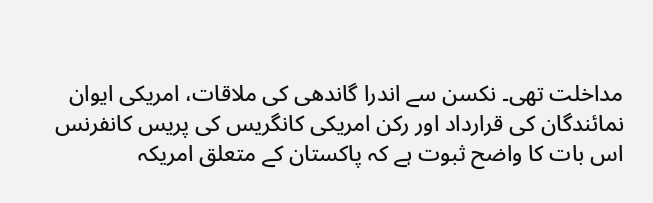مداخلت تھی۔ نکسن سے اندرا گاندھی کی ملاقات، امریکی ایوان نمائندگان کی قرارداد اور رکن امریکی کانگریس کی پریس کانفرنس اس بات کا واضح ثبوت ہے کہ پاکستان کے متعلق امریکہ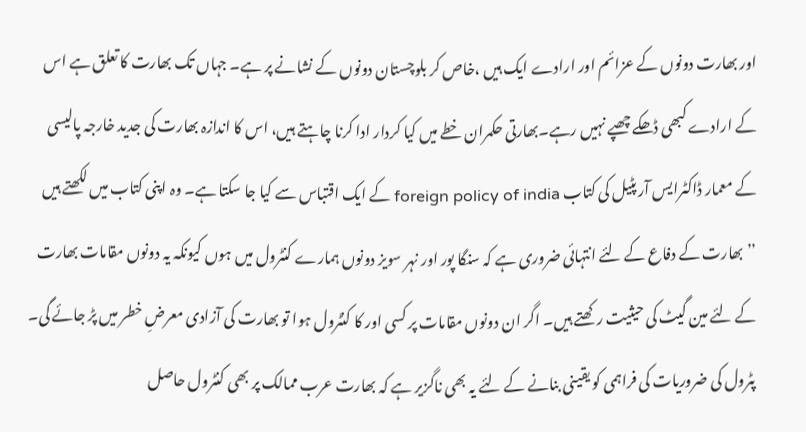اور بھارت دونوں کے عزائم اور ارادے ایک ہیں ،خاص کر بلوچستان دونوں کے نشانے پر ہے۔ جہاں تک بھارت کا تعلق ہے اس کے ارادے کبھی ڈھکے چھپے نہیں رہے۔بھارتی حکمران خطے میں کیا کردار ادا کرنا چاہتے ہیں، اس کا اندازہ بھارت کی جدید خارجہ پالیسی کے معمار ڈاکٹرایس آر پٹیل کی کتاب foreign policy of india کے ایک اقتباس سے کیا جا سکتا ہے۔ وہ اپنی کتاب میں لکھتے ہیں ’’بھارت کے دفاع کے لئے انتہائی ضروری ہے کہ سنگا پور اور نہر سویز دونوں ہمارے کنٹرول میں ہوں کیونکہ یہ دونوں مقامات بھارت کے لئے مین گیٹ کی حیثیت رکھتے ہیں۔ اگر ان دونوں مقامات پر کسی اور کا کنٹرول ہوا تو بھارت کی آزادی معرضِ خطر میں پڑ جائے گی۔ پٹرول کی ضروریات کی فراہمی کو یقینی بنانے کے لئے یہ بھی ناگزیر ہے کہ بھارت عرب ممالک پر بھی کنٹرول حاصل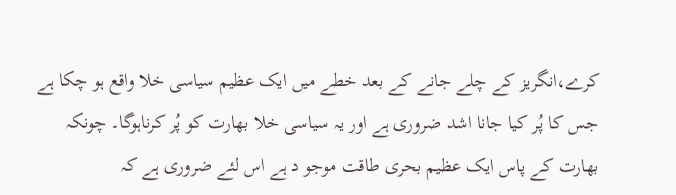کرے،انگریز کے چلے جانے کے بعد خطے میں ایک عظیم سیاسی خلا واقع ہو چکا ہے جس کا پُر کیا جانا اشد ضروری ہے اور یہ سیاسی خلا بھارت کو پُر کرناہوگا۔ چونکہ بھارت کے پاس ایک عظیم بحری طاقت موجو د ہے اس لئے ضروری ہے کہ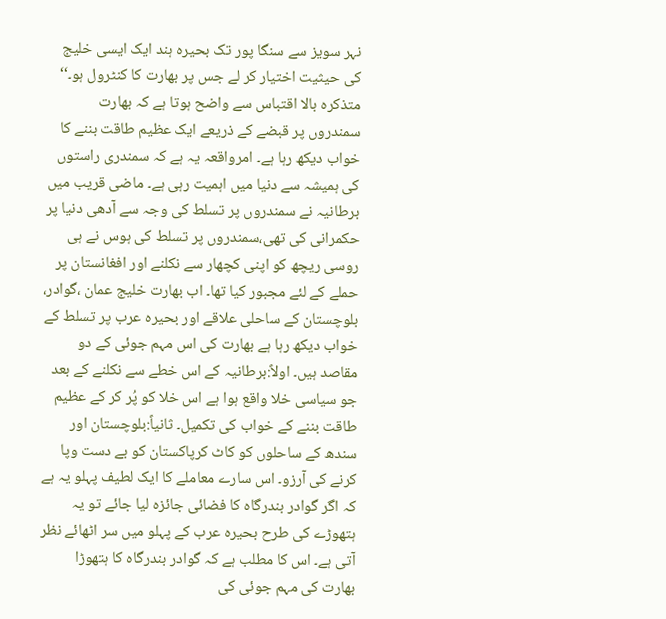نہر سویز سے سنگا پور تک بحیرہ ہند ایک ایسی خلیج کی حیثیت اختیار کر لے جس پر بھارت کا کنٹرول ہو۔‘‘ متذکرہ بالا اقتباس سے واضح ہوتا ہے کہ بھارت سمندروں پر قبضے کے ذریعے ایک عظیم طاقت بننے کا خواب دیکھ رہا ہے۔ امرواقعہ یہ ہے کہ سمندری راستوں کی ہمیشہ سے دنیا میں اہمیت رہی ہے۔ ماضی قریب میں برطانیہ نے سمندروں پر تسلط کی وجہ سے آدھی دنیا پر حکمرانی کی تھی،سمندروں پر تسلط کی ہوس نے ہی روسی ریچھ کو اپنی کچھار سے نکلنے اور افغانستان پر حملے کے لئے مجبور کیا تھا۔ اب بھارت خلیج عمان ،گوادر، بلوچستان کے ساحلی علاقے اور بحیرہ عرب پر تسلط کے خواب دیکھ رہا ہے بھارت کی اس مہم جوئی کے دو مقاصد ہیں۔ اولاً:برطانیہ کے اس خطے سے نکلنے کے بعد جو سیاسی خلا واقع ہوا ہے اس خلا کو پُر کر کے عظیم طاقت بننے کے خواب کی تکمیل۔ ثانیاً:بلوچستان اور سندھ کے ساحلوں کو کاٹ کرپاکستان کو بے دست وپا کرنے کی آرزو۔ اس سارے معاملے کا ایک لطیف پہلو یہ ہے کہ اگر گوادر بندرگاہ کا فضائی جائزہ لیا جائے تو یہ ہتھوڑے کی طرح بحیرہ عرب کے پہلو میں سر اٹھائے نظر آتی ہے۔ اس کا مطلب ہے کہ گوادر بندرگاہ کا ہتھوڑا بھارت کی مہم جوئی کی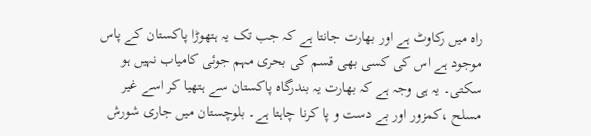راہ میں رکاوٹ ہے اور بھارت جانتا ہے کہ جب تک یہ ہتھوڑا پاکستان کے پاس موجود ہے اس کی کسی بھی قسم کی بحری مہم جوئی کامیاب نہیں ہو سکتی۔ یہ ہی وجہ ہے کہ بھارت یہ بندرگاہ پاکستان سے ہتھیا کر اسے غیر مسلح ،کمزور اور بے دست و پا کرنا چاہتا ہے۔ بلوچستان میں جاری شورش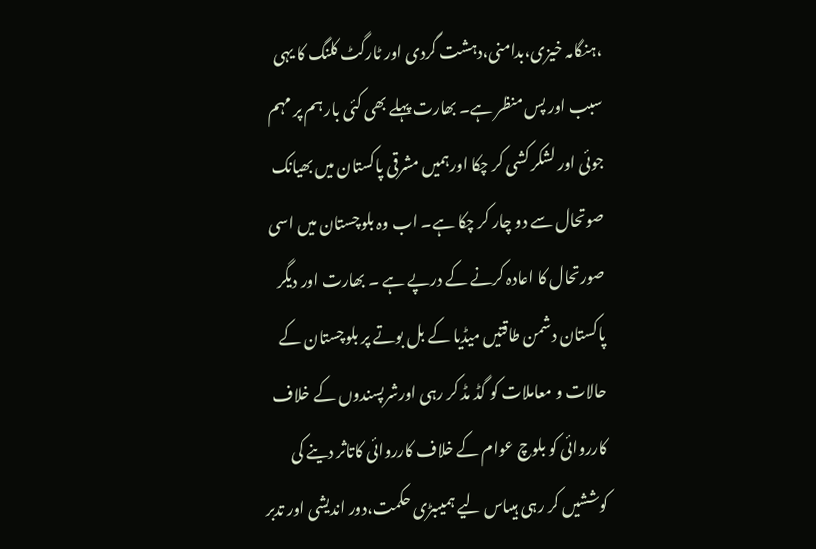،ہنگامہ خیزی،بدامنی،دہشت گردی اور ٹارگٹ کلنگ کا یہی سبب اور پس منظر ہے۔ بھارت پہلے بھی کئی بار ہم پر مہم جوئی اور لشکر کشی کر چکا اورہمیں مشرقی پاکستان میں بھیانک صوتحال سے دو چار کر چکا ہے۔ اب وہ بلوچستان میں اسی صورتحال کا اعادہ کرنے کے درپے ہے ۔ بھارت اور دیگر پاکستان دشمن طاقتیں میڈیا کے بل بوتے پر بلوچستان کے حالات و معاملات کو گڈ مڈ کر رہی اورشرپسندوں کے خلاف کارروائی کو بلوچ عوام کے خلاف کارروائی کاتاثر دینے کی کوششیں کر رہی ہیںاس لیے ہمیںبڑی حکمت،دور اندیشی اور تدبر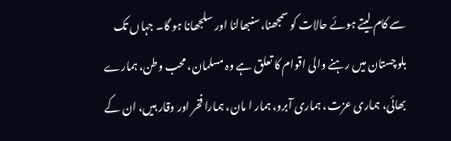سے کام لیتے ہوئے حالات کو سمجھنا،سنبھالنا اور سلجھانا ہو گا۔ جہاں تک بلوچستان میں رہنے والی اقوام کا تعلق ہے وہ مسلمان، محب وطن، ہمارے بھائی، ہماری عزت، ہماری آبرو، ہمار ا مان، ہمارا فخر اور وقار ہیں، ان کے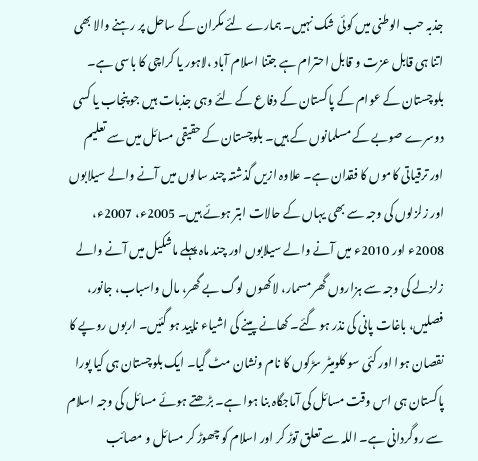جذبہ حب الوطنی میں کوئی شک نہیں۔ ہمارے لئے مکران کے ساحل پر رہنے والا بھی اتنا ہی قابل عزت و قابل احترام ہے جتنا اسلام آباد ،لاہور یا کراچی کا باسی ہے۔ بلوچستان کے عوام کے پاکستان کے دفاع کے لئے وہی جذبات ہیں جو پنجاب یا کسی دوسرے صوبے کے مسلمانوں کے ہیں۔ بلوچستان کے حقیقی مسائل میں سے تعلیم اور ترقیاتی کاموں کا فقدان ہے۔ علاوہ ازیں گذشتہ چند سالوں میں آنے والے سیلابوں اور زلزلوں کی وجہ سے بھی یہاں کے حالات ابتر ہوئے ہیں۔ 2005ء، 2007ء، 2008ء اور 2010ء میں آنے والے سیلابوں اور چند ماہ پہلے ماشکیل میں آنے والے زلزلے کی وجہ سے ہزاروں گھر مسمار، لاکھوں لوگ بے گھر، مال واسباب، جانور، فصلیں، باغات پانی کی نذر ہو گئے۔ کھانے پینے کی اشیاء ناپید ہو گئیں۔ اربوں روپے کا نقصان ہوا اور کئی سو کلومیٹر سڑکوں کا نام ونشان مٹ گیا۔ ایک بلوچستان ہی کیا پورا پاکستان ہی اس وقت مسائل کی آماجگاہ بنا ہوا ہے۔ بڑھتے ہوئے مسائل کی وجہ اسلام سے روگردانی ہے۔ اللہ سے تعلق توڑ کر اور اسلام کو چھوڑ کر مسائل و مصائب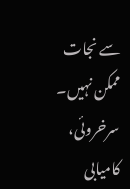سے نجات ممکن نہیں۔ سرخروئی، کامیابی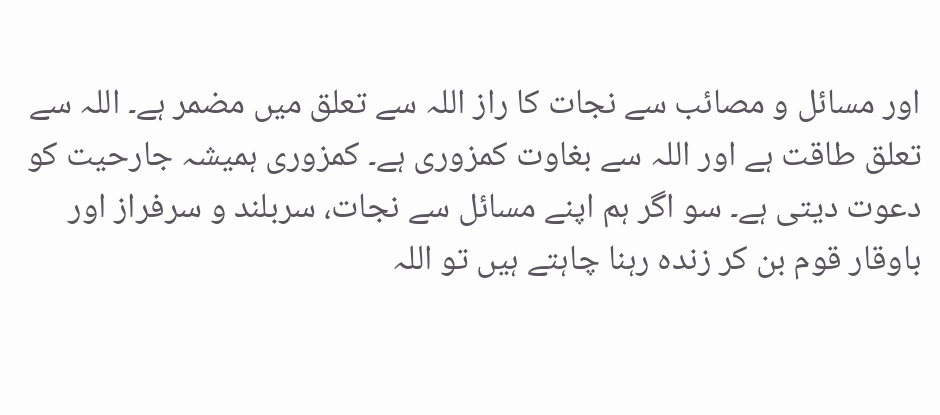اور مسائل و مصائب سے نجات کا راز اللہ سے تعلق میں مضمر ہے۔ اللہ سے تعلق طاقت ہے اور اللہ سے بغاوت کمزوری ہے۔ کمزوری ہمیشہ جارحیت کو دعوت دیتی ہے۔ سو اگر ہم اپنے مسائل سے نجات، سربلند و سرفراز اور باوقار قوم بن کر زندہ رہنا چاہتے ہیں تو اللہ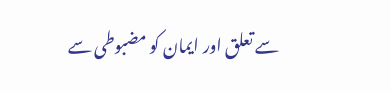سے تعلق اور ایمان کو مضبوطی سے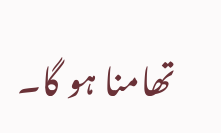تھامنا ہو گا۔